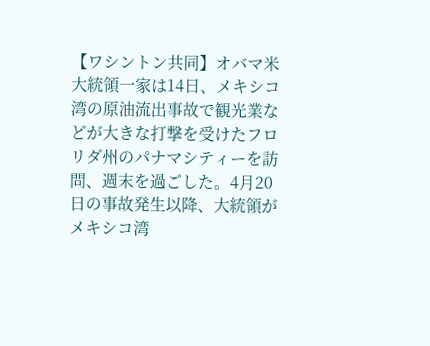【ワシントン共同】オバマ米大統領一家は14日、メキシコ湾の原油流出事故で観光業などが大きな打撃を受けたフロリダ州のパナマシティーを訪問、週末を過ごした。4月20日の事故発生以降、大統領がメキシコ湾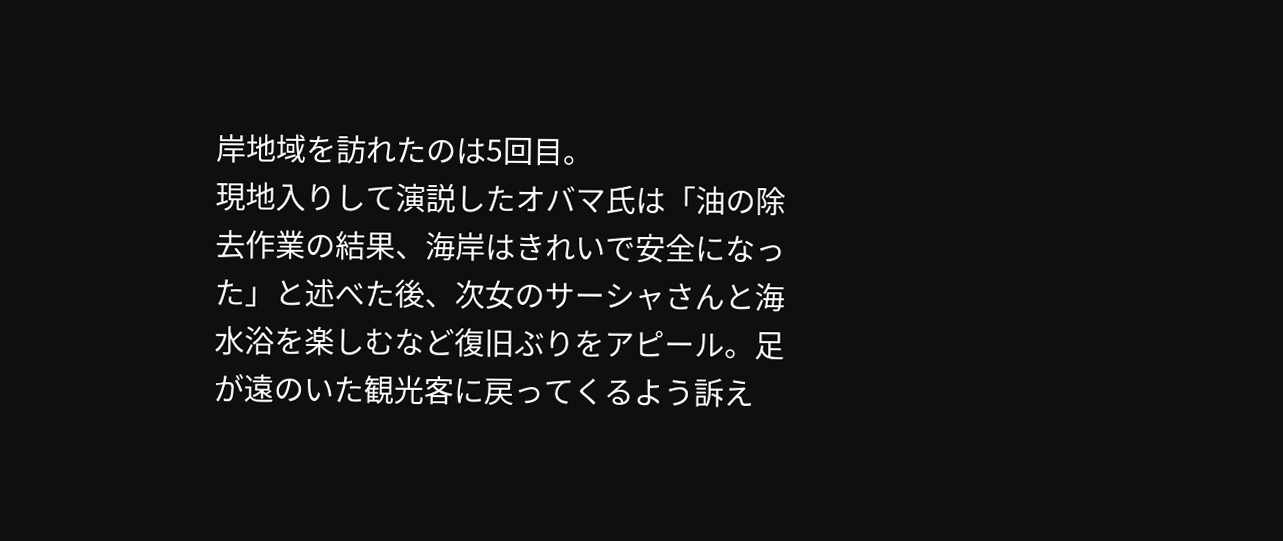岸地域を訪れたのは5回目。
現地入りして演説したオバマ氏は「油の除去作業の結果、海岸はきれいで安全になった」と述べた後、次女のサーシャさんと海水浴を楽しむなど復旧ぶりをアピール。足が遠のいた観光客に戻ってくるよう訴え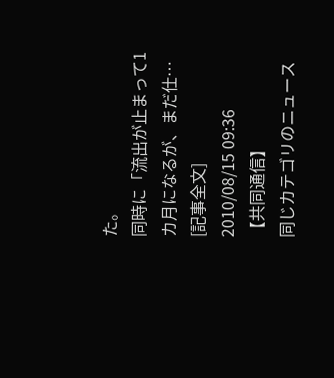た。
同時に「流出が止まって1カ月になるが、まだ仕…
[記事全文]
2010/08/15 09:36
【共同通信】
同じカテゴリのニュース